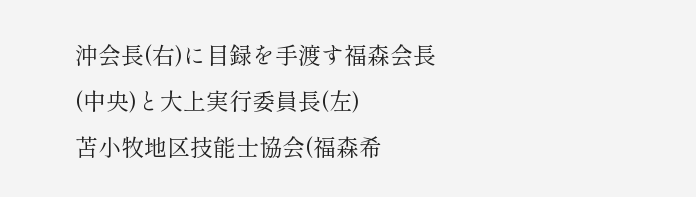沖会長(右)に目録を手渡す福森会長(中央)と大上実行委員長(左)
苫小牧地区技能士協会(福森希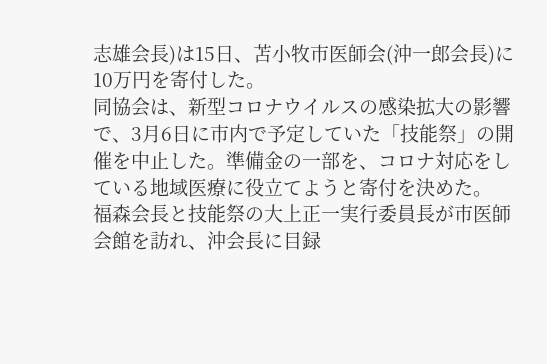志雄会長)は15日、苫小牧市医師会(沖一郎会長)に10万円を寄付した。
同協会は、新型コロナウイルスの感染拡大の影響で、3月6日に市内で予定していた「技能祭」の開催を中止した。準備金の一部を、コロナ対応をしている地域医療に役立てようと寄付を決めた。
福森会長と技能祭の大上正一実行委員長が市医師会館を訪れ、沖会長に目録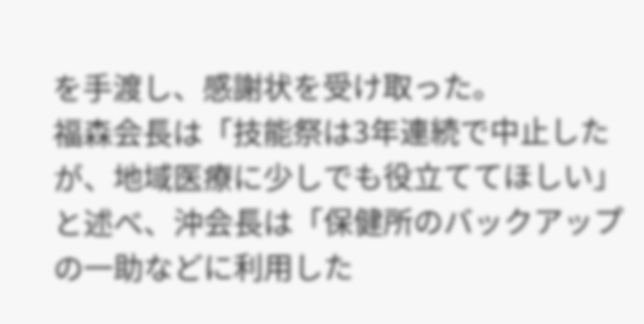を手渡し、感謝状を受け取った。
福森会長は「技能祭は3年連続で中止したが、地域医療に少しでも役立ててほしい」と述べ、沖会長は「保健所のバックアップの一助などに利用した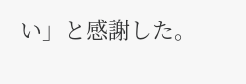い」と感謝した。